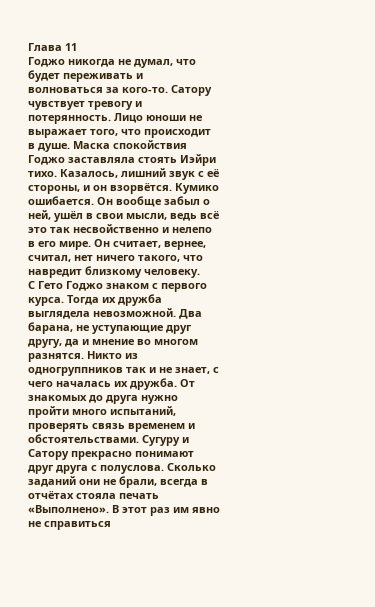Глава 11
Годжо никогда не думал, что будет переживать и волноваться за кого-то. Сатору чувствует тревогу и потерянность. Лицо юноши не выражает того, что происходит в душе. Маска спокойствия Годжо заставляла стоять Иэйри тихо. Казалось, лишний звук с её стороны, и он взорвётся. Кумико ошибается. Он вообще забыл о ней, ушёл в свои мысли, ведь всё это так несвойственно и нелепо в его мире. Он считает, вернее, считал, нет ничего такого, что навредит близкому человеку.
С Гето Годжо знаком с первого курса. Тогда их дружба выглядела невозможной. Два барана, не уступающие друг другу, да и мнение во многом разнятся. Никто из одногруппников так и не знает, с чего началась их дружба. От знакомых до друга нужно пройти много испытаний, проверять связь временем и обстоятельствами. Сугуру и Сатору прекрасно понимают друг друга с полуслова. Сколько заданий они не брали, всегда в отчётах стояла печать «Выполнено». В этот раз им явно не справиться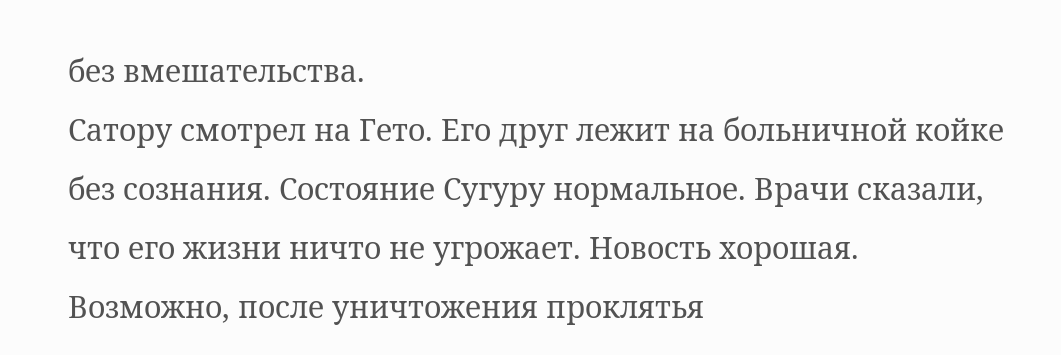без вмешательства.
Сатору смотрел на Гето. Его друг лежит на больничной койке без сознания. Состояние Сугуру нормальное. Врачи сказали, что его жизни ничто не угрожает. Новость хорошая. Возможно, после уничтожения проклятья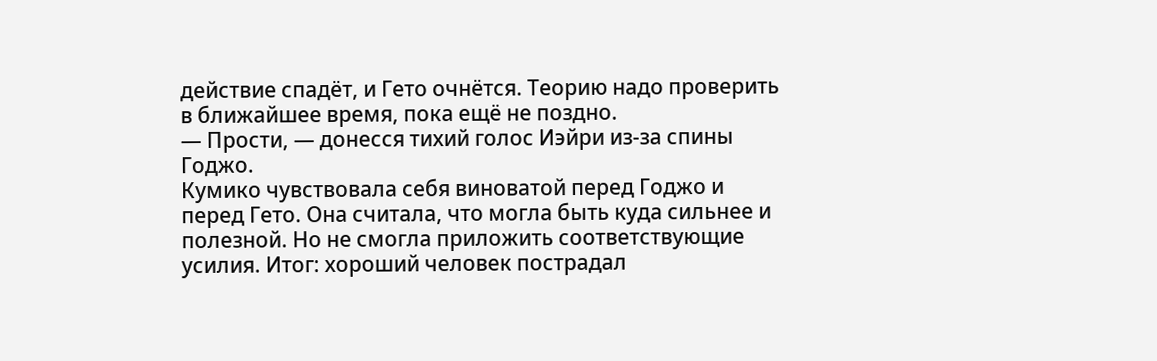действие спадёт, и Гето очнётся. Теорию надо проверить в ближайшее время, пока ещё не поздно.
— Прости, — донесся тихий голос Иэйри из-за спины Годжо.
Кумико чувствовала себя виноватой перед Годжо и перед Гето. Она считала, что могла быть куда сильнее и полезной. Но не смогла приложить соответствующие усилия. Итог: хороший человек пострадал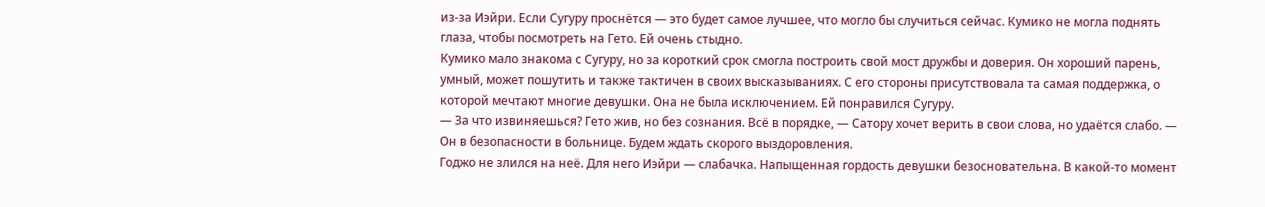из-за Иэйри. Если Сугуру проснётся — это будет самое лучшее, что могло бы случиться сейчас. Кумико не могла поднять глаза, чтобы посмотреть на Гето. Ей очень стыдно.
Кумико мало знакома с Сугуру, но за короткий срок смогла построить свой мост дружбы и доверия. Он хороший парень, умный, может пошутить и также тактичен в своих высказываниях. С его стороны присутствовала та самая поддержка, о которой мечтают многие девушки. Она не была исключением. Ей понравился Сугуру.
— За что извиняешься? Гето жив, но без сознания. Всё в порядке, — Сатору хочет верить в свои слова, но удаётся слабо. — Он в безопасности в больнице. Будем ждать скорого выздоровления.
Годжо не злился на неё. Для него Иэйри — слабачка. Напыщенная гордость девушки безосновательна. В какой-то момент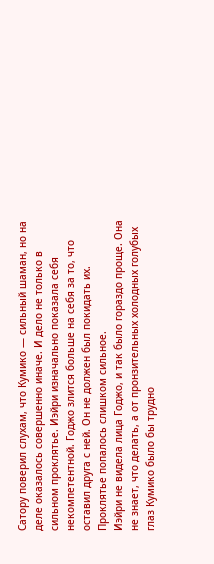Сатору поверил слухам, что Кумико — сильный шаман, но на деле оказалось совершенно иначе. И дело не только в сильном проклятье. Иэйри изначально показала себя некомпетентной. Годжо злится больше на себя за то, что оставил друга с ней. Он не должен был покидать их. Проклятье попалось слишком сильное.
Иэйри не видела лица Годжо, и так было гораздо проще. Она не знает, что делать, а от пронзительных холодных голубых глаз Кумико было бы трудно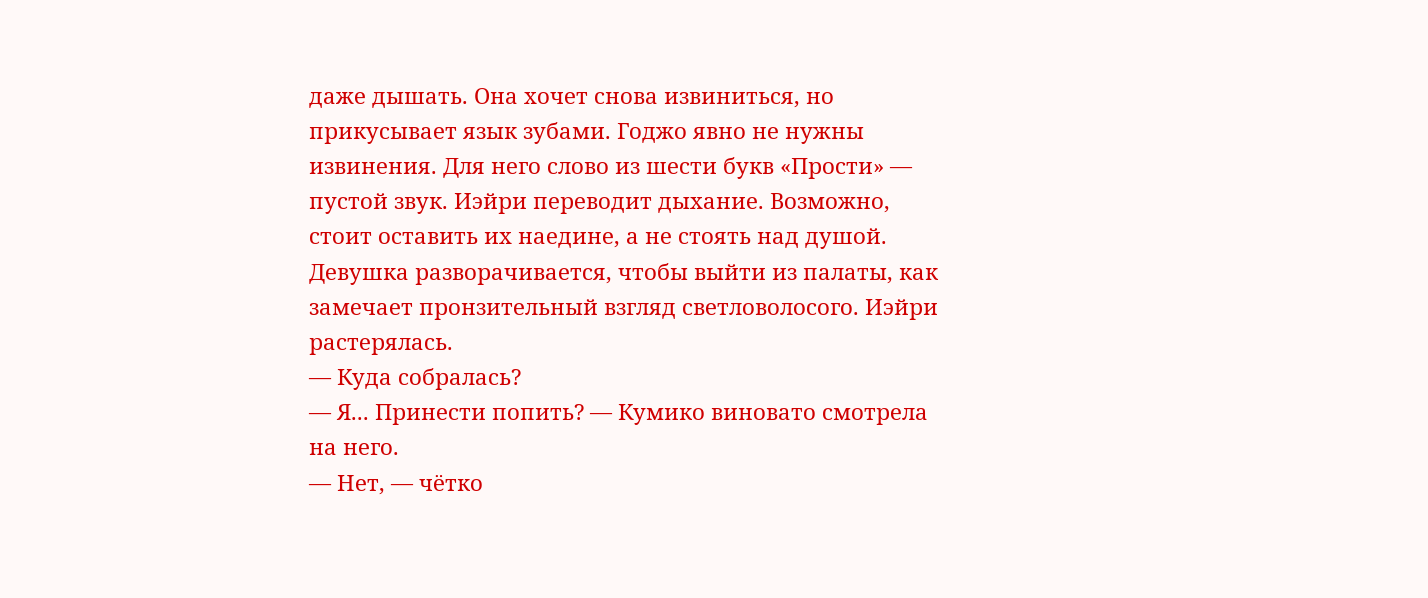даже дышать. Она хочет снова извиниться, но прикусывает язык зубами. Годжо явно не нужны извинения. Для него слово из шести букв «Прости» — пустой звук. Иэйри переводит дыхание. Возможно, стоит оставить их наедине, а не стоять над душой.
Девушка разворачивается, чтобы выйти из палаты, как замечает пронзительный взгляд светловолосого. Иэйри растерялась.
— Куда собралась?
— Я... Принести попить? — Кумико виновато смотрела на него.
— Нет, — чётко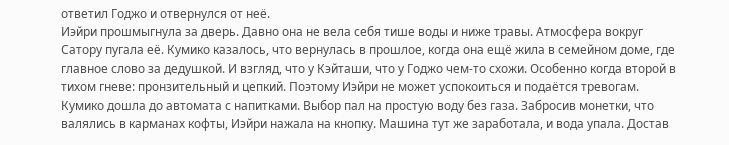ответил Годжо и отвернулся от неё.
Иэйри прошмыгнула за дверь. Давно она не вела себя тише воды и ниже травы. Атмосфера вокруг Сатору пугала её. Кумико казалось, что вернулась в прошлое, когда она ещё жила в семейном доме, где главное слово за дедушкой. И взгляд, что у Кэйташи, что у Годжо чем-то схожи. Особенно когда второй в тихом гневе: пронзительный и цепкий. Поэтому Иэйри не может успокоиться и подаётся тревогам.
Кумико дошла до автомата с напитками. Выбор пал на простую воду без газа. Забросив монетки, что валялись в карманах кофты, Иэйри нажала на кнопку. Машина тут же заработала, и вода упала. Достав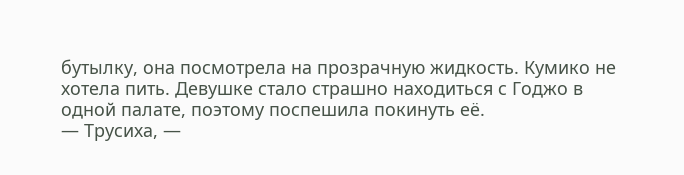бутылку, она посмотрела на прозрачную жидкость. Кумико не хотела пить. Девушке стало страшно находиться с Годжо в одной палате, поэтому поспешила покинуть её.
— Трусиха, —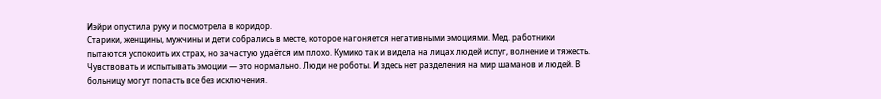Иэйри опустила руку и посмотрела в коридор.
Старики, женщины, мужчины и дети собрались в месте, которое нагоняется негативными эмоциями. Мед. работники пытаются успокоить их страх, но зачастую удаётся им плохо. Кумико так и видела на лицах людей испуг, волнение и тяжесть. Чувствовать и испытывать эмоции — это нормально. Люди не роботы. И здесь нет разделения на мир шаманов и людей. В больницу могут попасть все без исключения.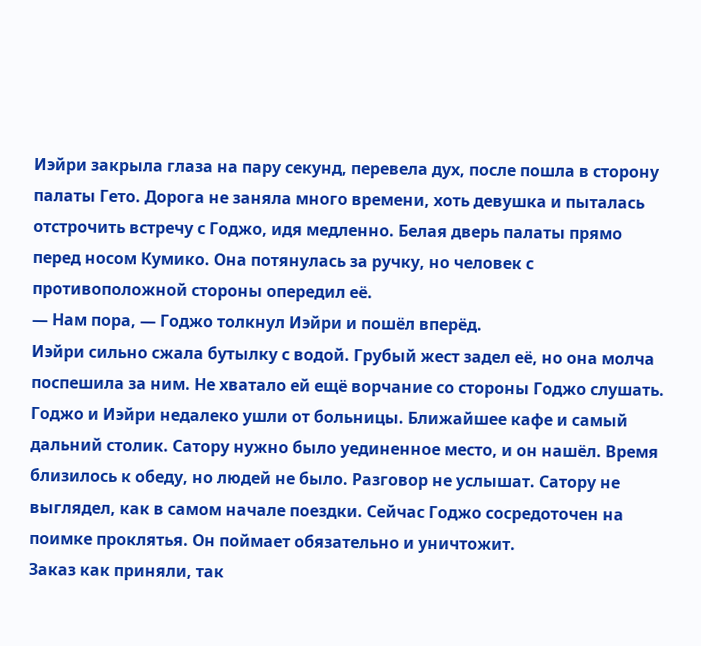Иэйри закрыла глаза на пару секунд, перевела дух, после пошла в сторону палаты Гето. Дорога не заняла много времени, хоть девушка и пыталась отстрочить встречу с Годжо, идя медленно. Белая дверь палаты прямо перед носом Кумико. Она потянулась за ручку, но человек с противоположной стороны опередил её.
— Нам пора, — Годжо толкнул Иэйри и пошёл вперёд.
Иэйри сильно сжала бутылку с водой. Грубый жест задел её, но она молча поспешила за ним. Не хватало ей ещё ворчание со стороны Годжо слушать.
Годжо и Иэйри недалеко ушли от больницы. Ближайшее кафе и самый дальний столик. Сатору нужно было уединенное место, и он нашёл. Время близилось к обеду, но людей не было. Разговор не услышат. Сатору не выглядел, как в самом начале поездки. Сейчас Годжо сосредоточен на поимке проклятья. Он поймает обязательно и уничтожит.
Заказ как приняли, так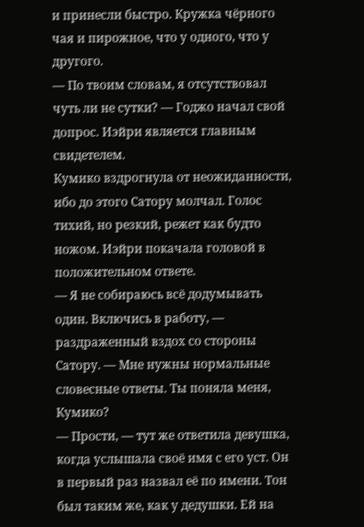и принесли быстро. Кружка чёрного чая и пирожное, что у одного, что у другого.
— По твоим словам, я отсутствовал чуть ли не сутки? — Годжо начал свой допрос. Иэйри является главным свидетелем.
Кумико вздрогнула от неожиданности, ибо до этого Сатору молчал. Голос тихий, но резкий, режет как будто ножом. Иэйри покачала головой в положительном ответе.
— Я не собираюсь всё додумывать один. Включись в работу, — раздраженный вздох со стороны Сатору. — Мне нужны нормальные словесные ответы. Ты поняла меня, Кумико?
— Прости, — тут же ответила девушка, когда услышала своё имя с его уст. Он в первый раз назвал её по имени. Тон был таким же, как у дедушки. Ей на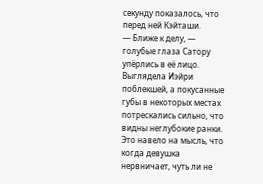секунду показалось, что перед ней Кэйташи.
— Ближе к делу, — голубые глаза Сатору упёрлись в её лицо. Выглядела Иэйри поблекшей, а покусанные губы в некоторых местах потрескались сильно, что видны неглубокие ранки. Это навело на мысль, что когда девушка нервничает, чуть ли не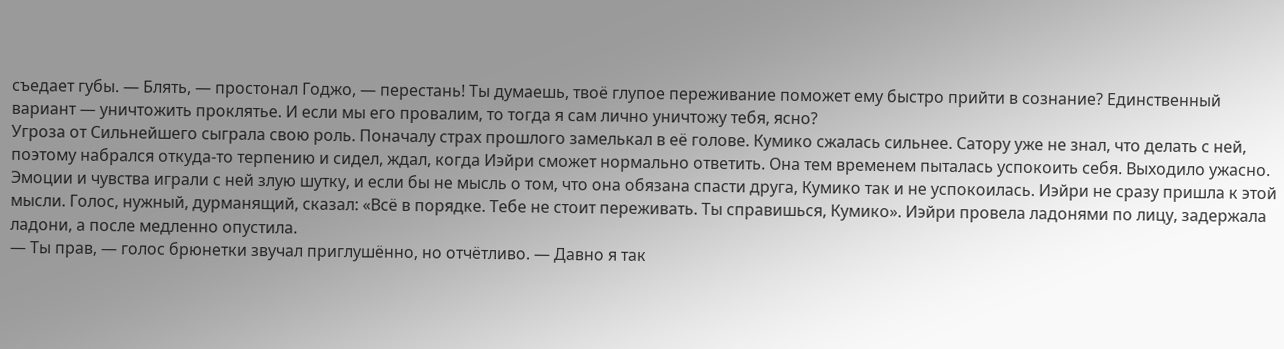съедает губы. — Блять, — простонал Годжо, — перестань! Ты думаешь, твоё глупое переживание поможет ему быстро прийти в сознание? Единственный вариант — уничтожить проклятье. И если мы его провалим, то тогда я сам лично уничтожу тебя, ясно?
Угроза от Сильнейшего сыграла свою роль. Поначалу страх прошлого замелькал в её голове. Кумико сжалась сильнее. Сатору уже не знал, что делать с ней, поэтому набрался откуда-то терпению и сидел, ждал, когда Иэйри сможет нормально ответить. Она тем временем пыталась успокоить себя. Выходило ужасно. Эмоции и чувства играли с ней злую шутку, и если бы не мысль о том, что она обязана спасти друга, Кумико так и не успокоилась. Иэйри не сразу пришла к этой мысли. Голос, нужный, дурманящий, сказал: «Всё в порядке. Тебе не стоит переживать. Ты справишься, Кумико». Иэйри провела ладонями по лицу, задержала ладони, а после медленно опустила.
— Ты прав, — голос брюнетки звучал приглушённо, но отчётливо. — Давно я так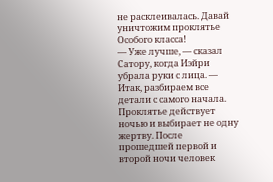не расклеивалась. Давай уничтожим проклятье Особого класса!
— Уже лучше, — сказал Сатору, когда Иэйри убрала руки с лица. — Итак, разбираем все детали с самого начала. Проклятье действует ночью и выбирает не одну жертву. После прошедшей первой и второй ночи человек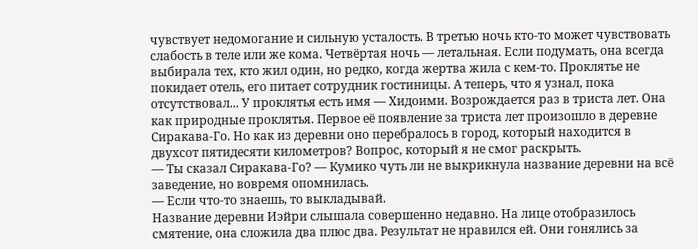чувствует недомогание и сильную усталость. В третью ночь кто-то может чувствовать слабость в теле или же кома. Четвёртая ночь — летальная. Если подумать, она всегда выбирала тех, кто жил один, но редко, когда жертва жила с кем-то. Проклятье не покидает отель, его питает сотрудник гостиницы. А теперь, что я узнал, пока отсутствовал... У проклятья есть имя — Хидоими. Возрождается раз в триста лет. Она как природные проклятья. Первое её появление за триста лет произошло в деревне Сиракава-Го. Но как из деревни оно перебралось в город, который находится в двухсот пятидесяти километров? Вопрос, который я не смог раскрыть.
— Ты сказал Сиракава-Го? — Кумико чуть ли не выкрикнула название деревни на всё заведение, но вовремя опомнилась.
— Если что-то знаешь, то выкладывай.
Название деревни Иэйри слышала совершенно недавно. На лице отобразилось смятение, она сложила два плюс два. Результат не нравился ей. Они гонялись за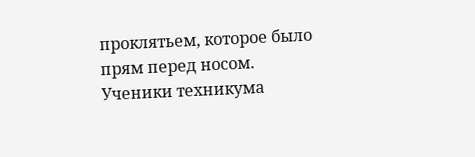проклятьем, которое было прям перед носом. Ученики техникума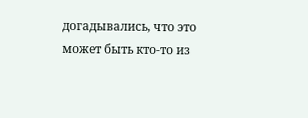догадывались, что это может быть кто-то из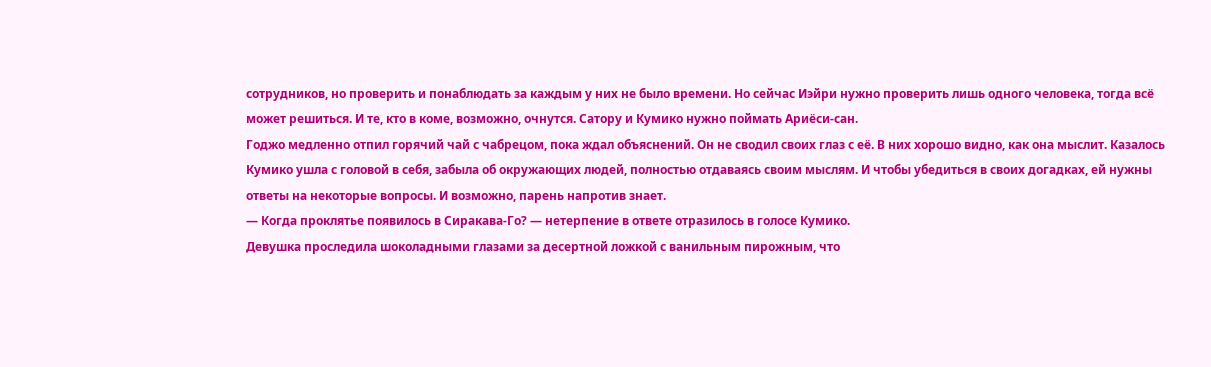сотрудников, но проверить и понаблюдать за каждым у них не было времени. Но сейчас Иэйри нужно проверить лишь одного человека, тогда всё может решиться. И те, кто в коме, возможно, очнутся. Сатору и Кумико нужно поймать Ариёси-сан.
Годжо медленно отпил горячий чай с чабрецом, пока ждал объяснений. Он не сводил своих глаз с её. В них хорошо видно, как она мыслит. Казалось Кумико ушла с головой в себя, забыла об окружающих людей, полностью отдаваясь своим мыслям. И чтобы убедиться в своих догадках, ей нужны ответы на некоторые вопросы. И возможно, парень напротив знает.
— Когда проклятье появилось в Сиракава-Го? — нетерпение в ответе отразилось в голосе Кумико.
Девушка проследила шоколадными глазами за десертной ложкой с ванильным пирожным, что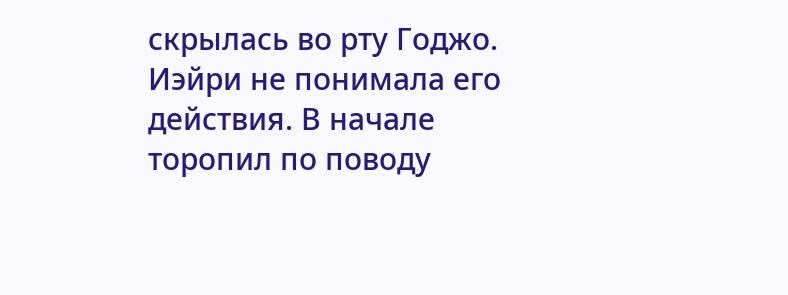скрылась во рту Годжо. Иэйри не понимала его действия. В начале торопил по поводу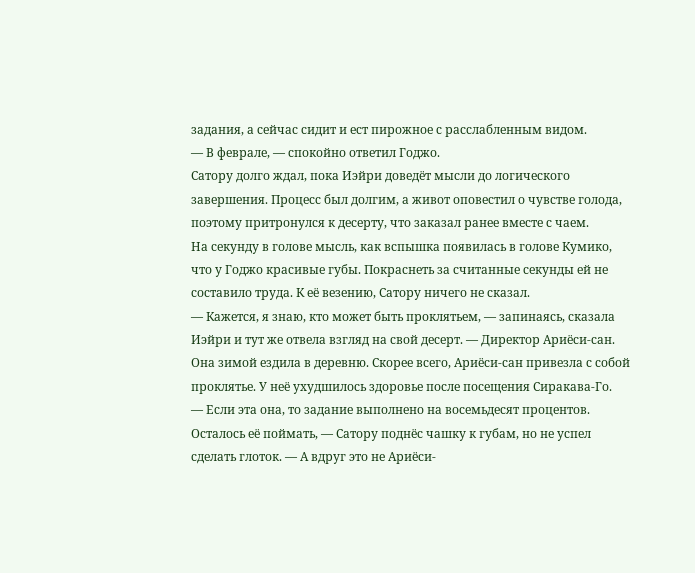задания, а сейчас сидит и ест пирожное с расслабленным видом.
— В феврале, — спокойно ответил Годжо.
Сатору долго ждал, пока Иэйри доведёт мысли до логического завершения. Процесс был долгим, а живот оповестил о чувстве голода, поэтому притронулся к десерту, что заказал ранее вместе с чаем.
На секунду в голове мысль, как вспышка появилась в голове Кумико, что у Годжо красивые губы. Покраснеть за считанные секунды ей не составило труда. К её везению, Сатору ничего не сказал.
— Кажется, я знаю, кто может быть проклятьем, — запинаясь, сказала Иэйри и тут же отвела взгляд на свой десерт. — Директор Ариёси-сан. Она зимой ездила в деревню. Скорее всего, Ариёси-сан привезла с собой проклятье. У неё ухудшилось здоровье после посещения Сиракава-Го.
— Если эта она, то задание выполнено на восемьдесят процентов. Осталось её поймать, — Сатору поднёс чашку к губам, но не успел сделать глоток. — А вдруг это не Ариёси-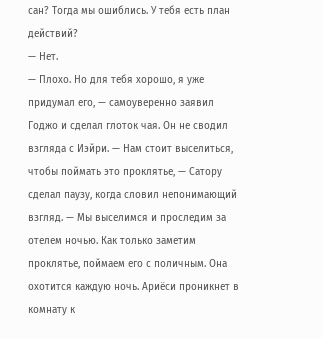сан? Тогда мы ошиблись. У тебя есть план действий?
— Нет.
— Плохо. Но для тебя хорошо, я уже придумал его, — самоуверенно заявил Годжо и сделал глоток чая. Он не сводил взгляда с Иэйри. — Нам стоит выселиться, чтобы поймать это проклятье, — Сатору сделал паузу, когда словил непонимающий взгляд. — Мы выселимся и проследим за отелем ночью. Как только заметим проклятье, поймаем его с поличным. Она охотится каждую ночь. Ариёси проникнет в комнату к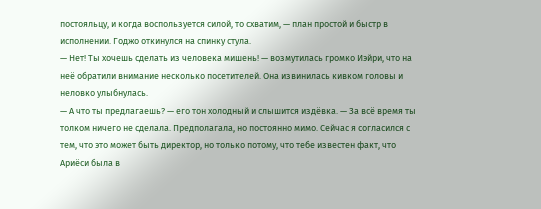постояльцу, и когда воспользуется силой, то схватим, — план простой и быстр в исполнении. Годжо откинулся на спинку стула.
— Нет! Ты хочешь сделать из человека мишень! — возмутилась громко Иэйри, что на неё обратили внимание несколько посетителей. Она извинилась кивком головы и неловко улыбнулась.
— А что ты предлагаешь? — его тон холодный и слышится издёвка. — За всё время ты толком ничего не сделала. Предполагала, но постоянно мимо. Сейчас я согласился с тем, что это может быть директор, но только потому, что тебе известен факт, что Ариёси была в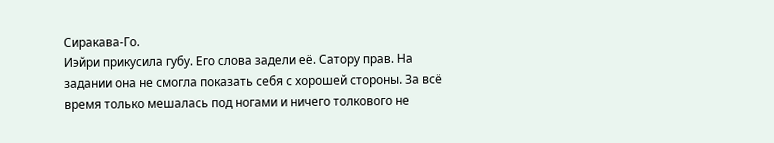Сиракава-Го.
Иэйри прикусила губу. Его слова задели её. Сатору прав. На задании она не смогла показать себя с хорошей стороны. За всё время только мешалась под ногами и ничего толкового не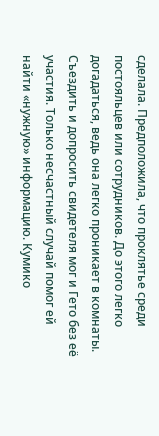сделала. Предположила, что проклятье среди постояльцев или сотрудников. До этого легко догадаться, ведь она легко проникает в комнаты. Съездить и допросить свидетеля мог и Гето без её участия. Только несчастный случай помог ей найти «нужную» информацию. Кумико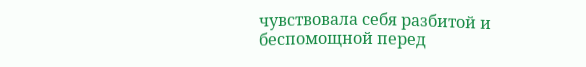чувствовала себя разбитой и беспомощной перед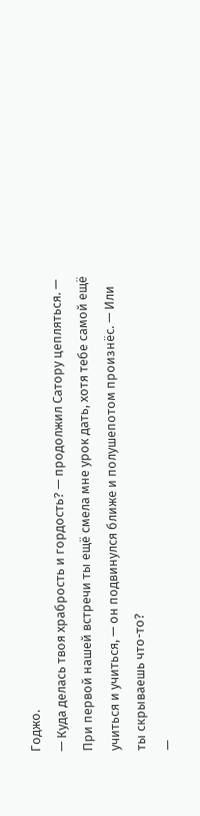Годжо.
— Куда делась твоя храбрость и гордость? — продолжил Сатору цепляться. — При первой нашей встречи ты ещё смела мне урок дать, хотя тебе самой ещё учиться и учиться, — он подвинулся ближе и полушепотом произнёс. — Или ты скрываешь что-то?
—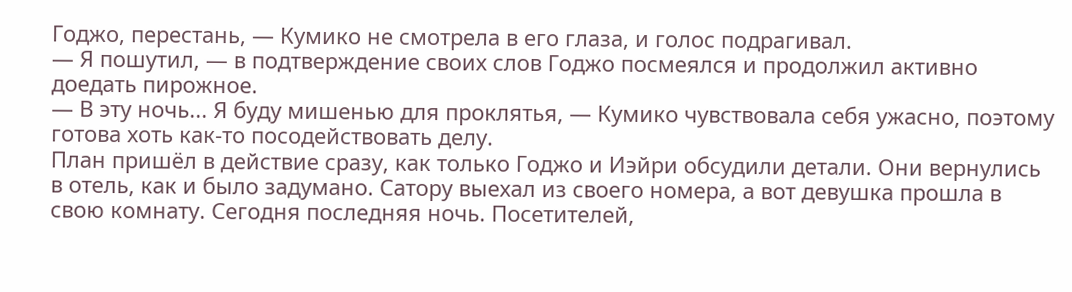Годжо, перестань, — Кумико не смотрела в его глаза, и голос подрагивал.
— Я пошутил, — в подтверждение своих слов Годжо посмеялся и продолжил активно доедать пирожное.
— В эту ночь... Я буду мишенью для проклятья, — Кумико чувствовала себя ужасно, поэтому готова хоть как-то посодействовать делу.
План пришёл в действие сразу, как только Годжо и Иэйри обсудили детали. Они вернулись в отель, как и было задумано. Сатору выехал из своего номера, а вот девушка прошла в свою комнату. Сегодня последняя ночь. Посетителей,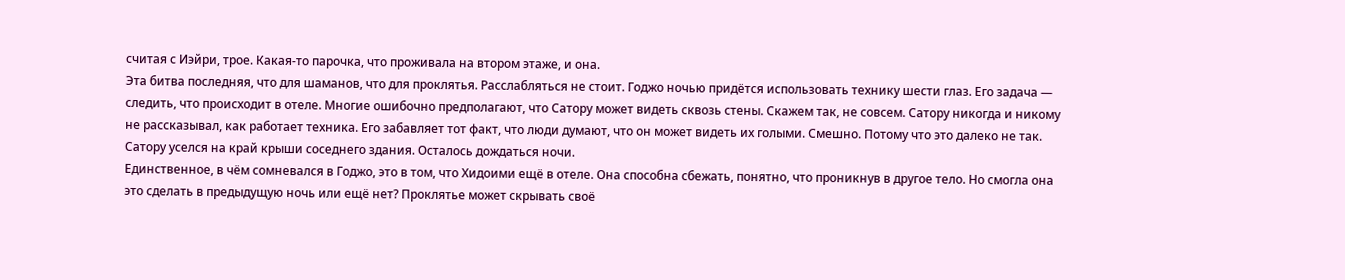считая с Иэйри, трое. Какая-то парочка, что проживала на втором этаже, и она.
Эта битва последняя, что для шаманов, что для проклятья. Расслабляться не стоит. Годжо ночью придётся использовать технику шести глаз. Его задача — следить, что происходит в отеле. Многие ошибочно предполагают, что Сатору может видеть сквозь стены. Скажем так, не совсем. Сатору никогда и никому не рассказывал, как работает техника. Его забавляет тот факт, что люди думают, что он может видеть их голыми. Смешно. Потому что это далеко не так.
Сатору уселся на край крыши соседнего здания. Осталось дождаться ночи.
Единственное, в чём сомневался в Годжо, это в том, что Хидоими ещё в отеле. Она способна сбежать, понятно, что проникнув в другое тело. Но смогла она это сделать в предыдущую ночь или ещё нет? Проклятье может скрывать своё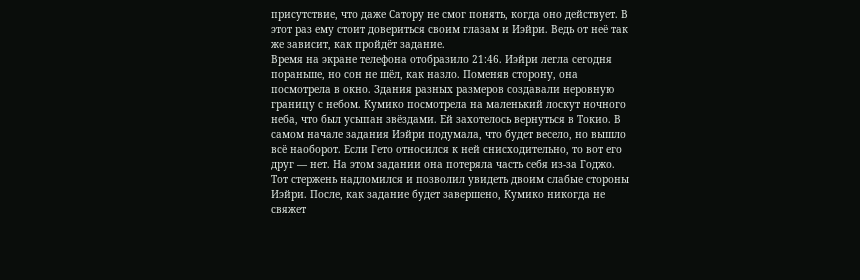присутствие, что даже Сатору не смог понять, когда оно действует. В этот раз ему стоит довериться своим глазам и Иэйри. Ведь от неё так же зависит, как пройдёт задание.
Время на экране телефона отобразило 21:46. Иэйри легла сегодня пораньше, но сон не шёл, как назло. Поменяв сторону, она посмотрела в окно. Здания разных размеров создавали неровную границу с небом. Кумико посмотрела на маленький лоскут ночного неба, что был усыпан звёздами. Ей захотелось вернуться в Токио. В самом начале задания Иэйри подумала, что будет весело, но вышло всё наоборот. Если Гето относился к ней снисходительно, то вот его друг — нет. На этом задании она потеряла часть себя из-за Годжо. Тот стержень надломился и позволил увидеть двоим слабые стороны Иэйри. После, как задание будет завершено, Кумико никогда не свяжет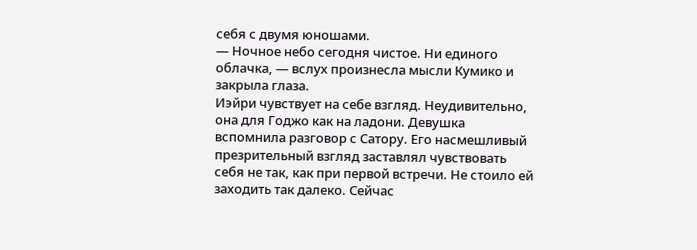себя с двумя юношами.
— Ночное небо сегодня чистое. Ни единого облачка, — вслух произнесла мысли Кумико и закрыла глаза.
Иэйри чувствует на себе взгляд. Неудивительно, она для Годжо как на ладони. Девушка вспомнила разговор с Сатору. Его насмешливый презрительный взгляд заставлял чувствовать себя не так, как при первой встречи. Не стоило ей заходить так далеко. Сейчас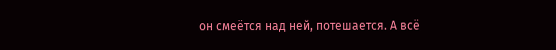он смеётся над ней, потешается. А всё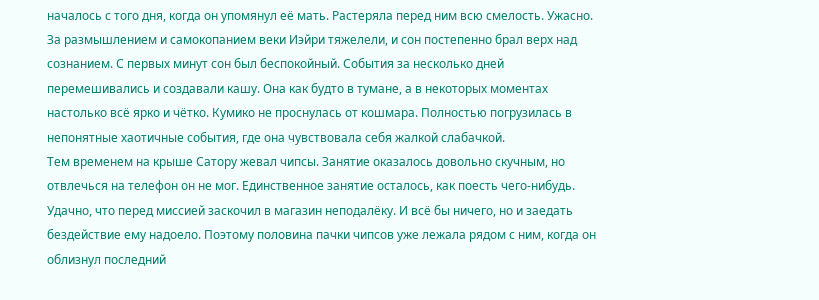началось с того дня, когда он упомянул её мать. Растеряла перед ним всю смелость. Ужасно.
За размышлением и самокопанием веки Иэйри тяжелели, и сон постепенно брал верх над сознанием. С первых минут сон был беспокойный. События за несколько дней перемешивались и создавали кашу. Она как будто в тумане, а в некоторых моментах настолько всё ярко и чётко. Кумико не проснулась от кошмара. Полностью погрузилась в непонятные хаотичные события, где она чувствовала себя жалкой слабачкой.
Тем временем на крыше Сатору жевал чипсы. Занятие оказалось довольно скучным, но отвлечься на телефон он не мог. Единственное занятие осталось, как поесть чего-нибудь. Удачно, что перед миссией заскочил в магазин неподалёку. И всё бы ничего, но и заедать бездействие ему надоело. Поэтому половина пачки чипсов уже лежала рядом с ним, когда он облизнул последний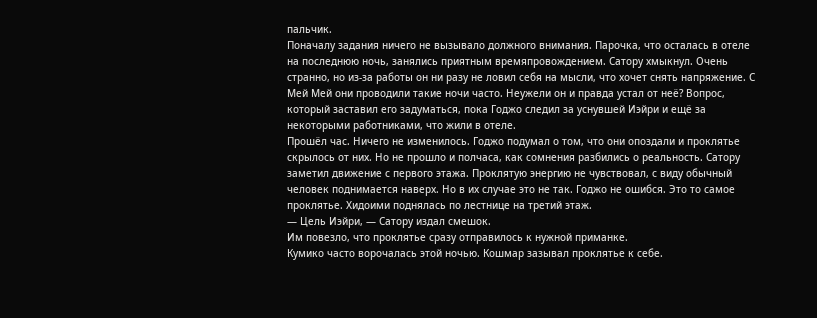пальчик.
Поначалу задания ничего не вызывало должного внимания. Парочка, что осталась в отеле на последнюю ночь, занялись приятным времяпровождением. Сатору хмыкнул. Очень странно, но из-за работы он ни разу не ловил себя на мысли, что хочет снять напряжение. С Мей Мей они проводили такие ночи часто. Неужели он и правда устал от неё? Вопрос, который заставил его задуматься, пока Годжо следил за уснувшей Иэйри и ещё за некоторыми работниками, что жили в отеле.
Прошёл час. Ничего не изменилось. Годжо подумал о том, что они опоздали и проклятье скрылось от них. Но не прошло и полчаса, как сомнения разбились о реальность. Сатору заметил движение с первого этажа. Проклятую энергию не чувствовал, с виду обычный человек поднимается наверх. Но в их случае это не так. Годжо не ошибся. Это то самое проклятье. Хидоими поднялась по лестнице на третий этаж.
— Цель Иэйри, — Сатору издал смешок.
Им повезло, что проклятье сразу отправилось к нужной приманке.
Кумико часто ворочалась этой ночью. Кошмар зазывал проклятье к себе.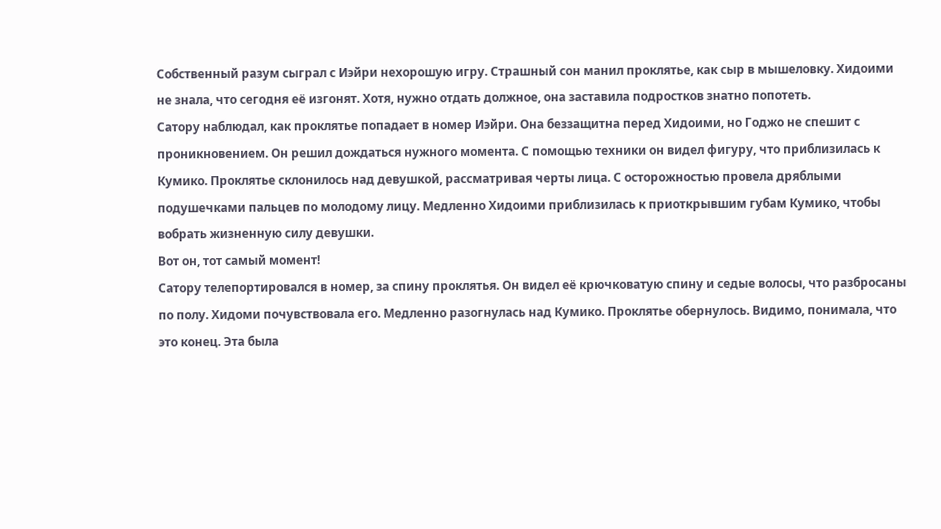Собственный разум сыграл с Иэйри нехорошую игру. Страшный сон манил проклятье, как сыр в мышеловку. Хидоими не знала, что сегодня её изгонят. Хотя, нужно отдать должное, она заставила подростков знатно попотеть.
Сатору наблюдал, как проклятье попадает в номер Иэйри. Она беззащитна перед Хидоими, но Годжо не спешит с проникновением. Он решил дождаться нужного момента. С помощью техники он видел фигуру, что приблизилась к Кумико. Проклятье склонилось над девушкой, рассматривая черты лица. С осторожностью провела дряблыми подушечками пальцев по молодому лицу. Медленно Хидоими приблизилась к приоткрывшим губам Кумико, чтобы вобрать жизненную силу девушки.
Вот он, тот самый момент!
Сатору телепортировался в номер, за спину проклятья. Он видел её крючковатую спину и седые волосы, что разбросаны по полу. Хидоми почувствовала его. Медленно разогнулась над Кумико. Проклятье обернулось. Видимо, понимала, что это конец. Эта была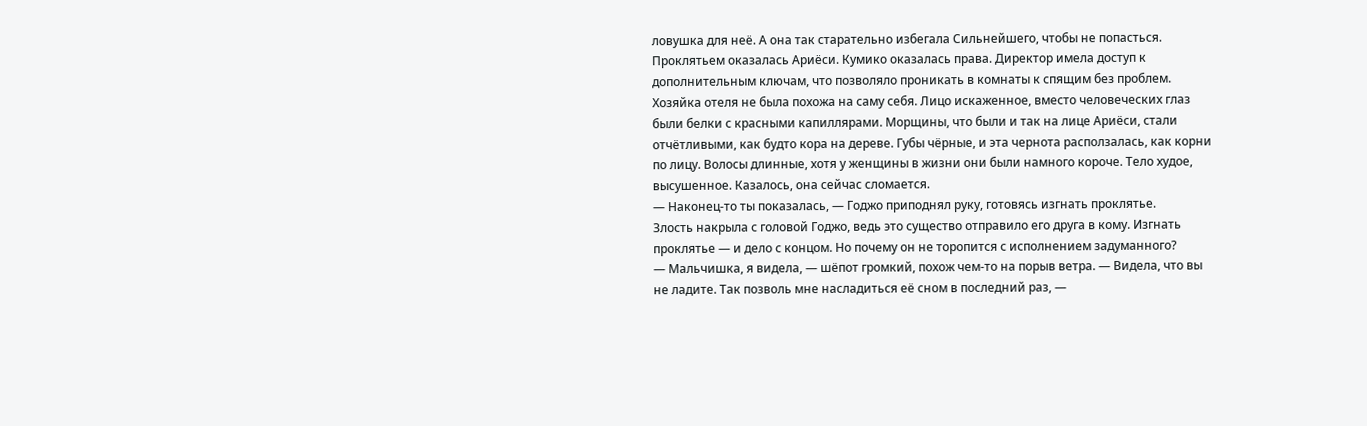ловушка для неё. А она так старательно избегала Сильнейшего, чтобы не попасться.
Проклятьем оказалась Ариёси. Кумико оказалась права. Директор имела доступ к дополнительным ключам, что позволяло проникать в комнаты к спящим без проблем. Хозяйка отеля не была похожа на саму себя. Лицо искаженное, вместо человеческих глаз были белки с красными капиллярами. Морщины, что были и так на лице Ариёси, стали отчётливыми, как будто кора на дереве. Губы чёрные, и эта чернота расползалась, как корни по лицу. Волосы длинные, хотя у женщины в жизни они были намного короче. Тело худое, высушенное. Казалось, она сейчас сломается.
— Наконец-то ты показалась, — Годжо приподнял руку, готовясь изгнать проклятье.
Злость накрыла с головой Годжо, ведь это существо отправило его друга в кому. Изгнать проклятье — и дело с концом. Но почему он не торопится с исполнением задуманного?
— Мальчишка, я видела, — шёпот громкий, похож чем-то на порыв ветра. — Видела, что вы не ладите. Так позволь мне насладиться её сном в последний раз, —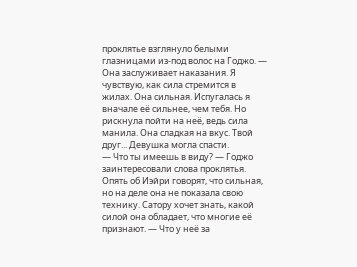проклятье взглянуло белыми глазницами из-под волос на Годжо. — Она заслуживает наказания. Я чувствую, как сила стремится в жилах. Она сильная. Испугалась я вначале её сильнее, чем тебя. Но рискнула пойти на неё, ведь сила манила. Она сладкая на вкус. Твой друг... Девушка могла спасти.
— Что ты имеешь в виду? — Годжо заинтересовали слова проклятья. Опять об Иэйри говорят, что сильная, но на деле она не показала свою технику. Сатору хочет знать, какой силой она обладает, что многие её признают. — Что у неё за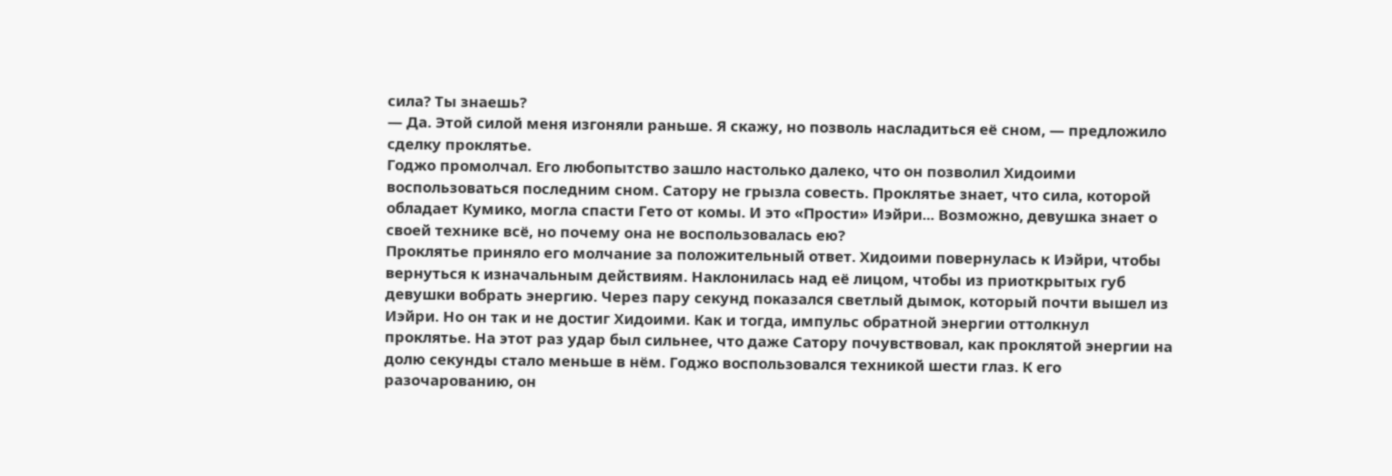сила? Ты знаешь?
— Да. Этой силой меня изгоняли раньше. Я скажу, но позволь насладиться её сном, — предложило сделку проклятье.
Годжо промолчал. Его любопытство зашло настолько далеко, что он позволил Хидоими воспользоваться последним сном. Сатору не грызла совесть. Проклятье знает, что сила, которой обладает Кумико, могла спасти Гето от комы. И это «Прости» Иэйри... Возможно, девушка знает о своей технике всё, но почему она не воспользовалась ею?
Проклятье приняло его молчание за положительный ответ. Хидоими повернулась к Иэйри, чтобы вернуться к изначальным действиям. Наклонилась над её лицом, чтобы из приоткрытых губ девушки вобрать энергию. Через пару секунд показался светлый дымок, который почти вышел из Иэйри. Но он так и не достиг Хидоими. Как и тогда, импульс обратной энергии оттолкнул проклятье. На этот раз удар был сильнее, что даже Сатору почувствовал, как проклятой энергии на долю секунды стало меньше в нём. Годжо воспользовался техникой шести глаз. К его разочарованию, он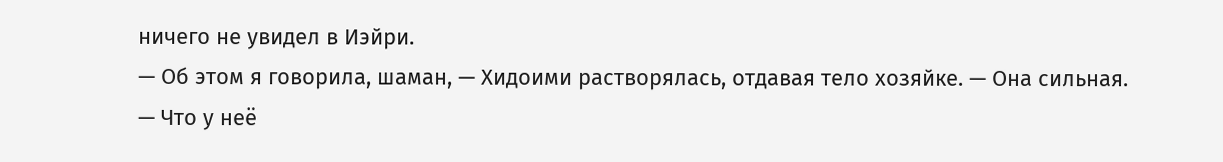ничего не увидел в Иэйри.
— Об этом я говорила, шаман, — Хидоими растворялась, отдавая тело хозяйке. — Она сильная.
— Что у неё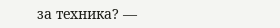за техника? —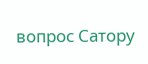вопрос Сатору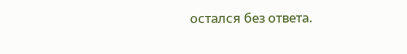остался без ответа.